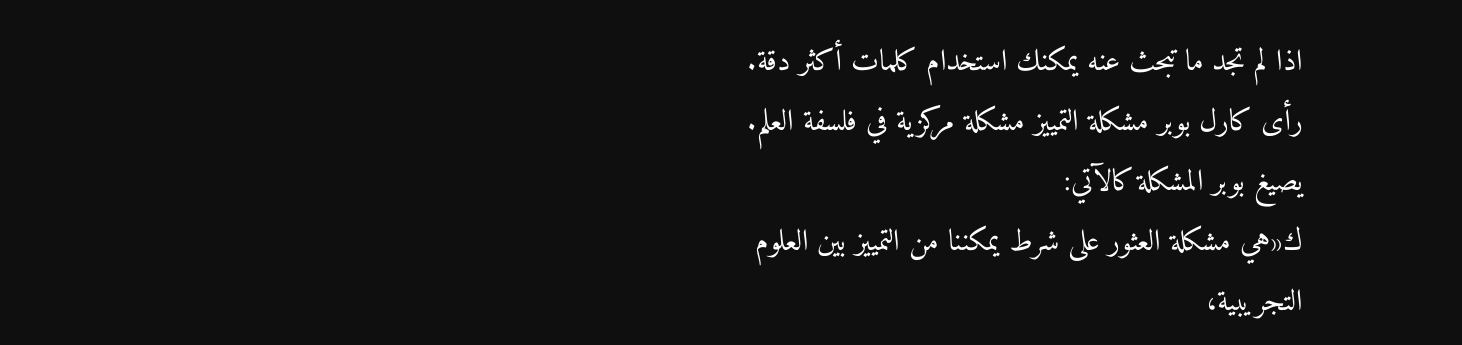اذا لم تجد ما تبحث عنه يمكنك استخدام كلمات أكثر دقة.
رأى كارل بوبر مشكلة التمييز مشكلة مركزية في فلسفة العلم. يصيغ بوبر المشكلة كالآتي:
ك«هي مشكلة العثور على شرط يمكننا من التمييز بين العلوم التجريبية،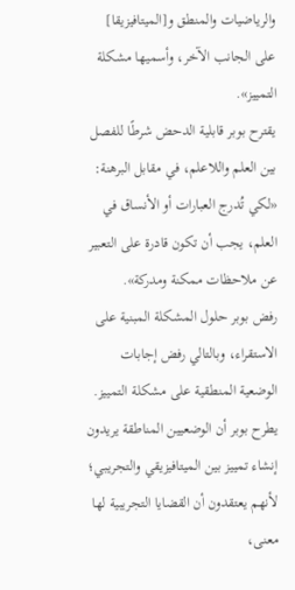والرياضيات والمنطق و[الميتافيزيقا] على الجانب الآخر، وأسميها مشكلة التمييز».
يقترح بوبر قابلية الدحض شرطًا للفصل بين العلم واللاعلم، في مقابل البرهنة: «لكي تُدرج العبارات أو الأنساق في العلم، يجب أن تكون قادرة على التعبير عن ملاحظات ممكنة ومدركة».
رفض بوبر حلول المشكلة المبنية على الاستقراء، وبالتالي رفض إجابات الوضعية المنطقية على مشكلة التمييز. يطرح بوبر أن الوضعيين المناطقة يريدون إنشاء تمييز بين الميتافيزيقي والتجريبي؛ لأنهم يعتقدون أن القضايا التجريبية لها معنى،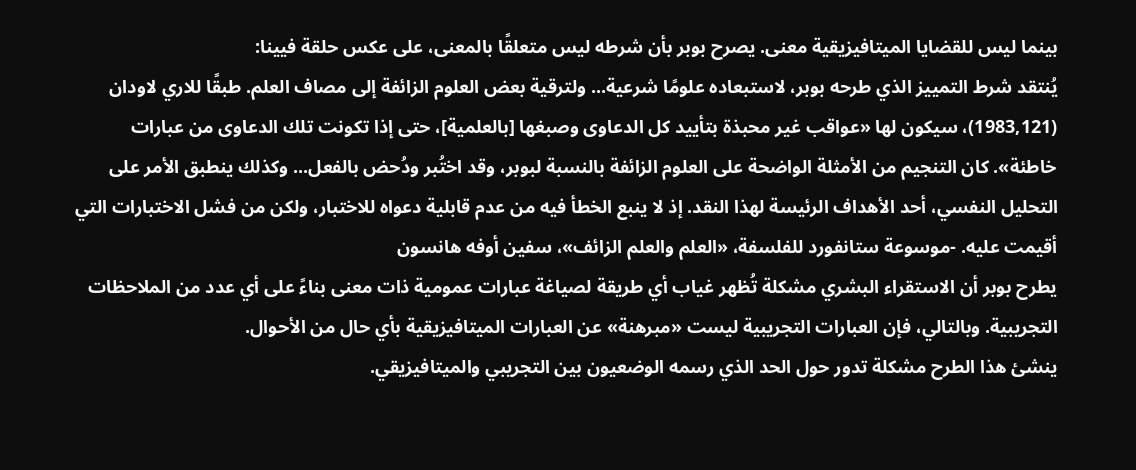بينما ليس للقضايا الميتافيزيقية معنى. يصرح بوبر بأن شرطه ليس متعلقًا بالمعنى، على عكس حلقة فيينا:
يُنتقد شرط التمييز الذي طرحه بوبر، لاستبعاده علومًا شرعية... ولترقية بعض العلوم الزائفة إلى مصاف العلم. طبقًا للاري لاودان (1983,121)، سيكون لها «عواقب غير محبذة بتأييد كل الدعاوى وصبغها [بالعلمية]، حتى إذا تكونت تلك الدعاوى من عبارات خاطئة». كان التنجيم من الأمثلة الواضحة على العلوم الزائفة بالنسبة لبوبر، وقد اختُبر ودُحض بالفعل... وكذلك ينطبق الأمر على التحليل النفسي، أحد الأهداف الرئيسة لهذا النقد. إذ لا ينبع الخطأ فيه من عدم قابلية دعواه للاختبار، ولكن من فشل الاختبارات التي أقيمت عليه. -موسوعة ستانفورد للفلسفة، «العلم والعلم الزائف»، سفين أوفه هانسون
يطرح بوبر أن الاستقراء البشري مشكلة تُظهر غياب أي طريقة لصياغة عبارات عمومية ذات معنى بناءً على أي عدد من الملاحظات التجريبية. وبالتالي، فإن العبارات التجريبية ليست «مبرهنة» عن العبارات الميتافيزيقية بأي حال من الأحوال.
ينشئ هذا الطرح مشكلة تدور حول الحد الذي رسمه الوضعيون بين التجريبي والميتافيزيقي.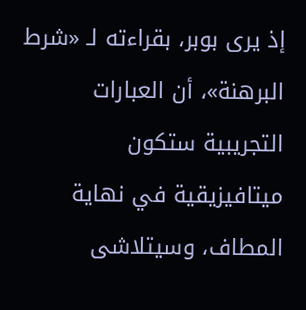إذ يرى بوبر، بقراءته لـ «شرط البرهنة»، أن العبارات التجريبية ستكون ميتافيزيقية في نهاية المطاف، وسيتلاشى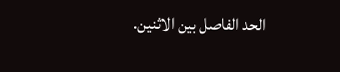الحد الفاصل بين الاثنين.